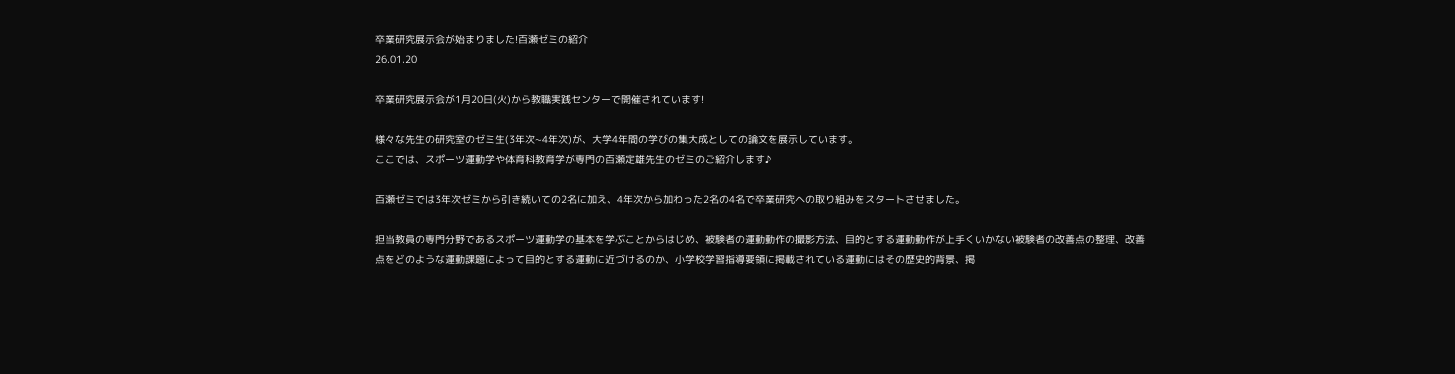卒業研究展示会が始まりました!百瀬ゼミの紹介
26.01.20

卒業研究展示会が1月20日(火)から教職実践センターで開催されています!

様々な先生の研究室のゼミ生(3年次~4年次)が、大学4年間の学びの集大成としての論文を展示しています。
ここでは、スポーツ運動学や体育科教育学が専門の百瀬定雄先生のゼミのご紹介します♪

百瀬ゼミでは3年次ゼミから引き続いての2名に加え、4年次から加わった2名の4名で卒業研究ヘの取り組みをスタートさせました。

担当教員の専門分野であるスポーツ運動学の基本を学ぶことからはじめ、被験者の運動動作の撮影方法、目的とする運動動作が上手くいかない被験者の改善点の整理、改善点をどのような運動課題によって目的とする運動に近づけるのか、小学校学習指導要領に掲載されている運動にはその歴史的背景、掲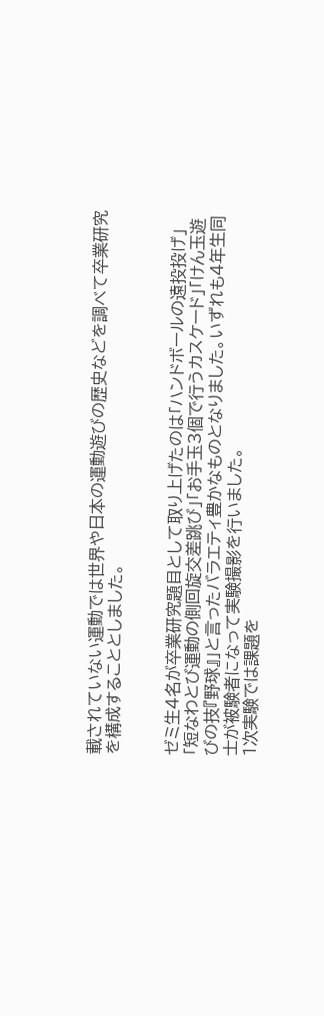載されていない運動では世界や日本の運動遊びの歴史などを調べて卒業研究を構成することとしました。


ゼミ生4名が卒業研究題目として取り上げたのは「ハンドボールの遠投投げ」「短なわとび運動の側回旋交差跳び」「お手玉3個で行うカスケード」「けん玉遊びの技『野球』」と言ったバラエティ豊かなものとなりました。いずれも4年生同士が被験者になって実験撮影を行いました。
1次実験では課題を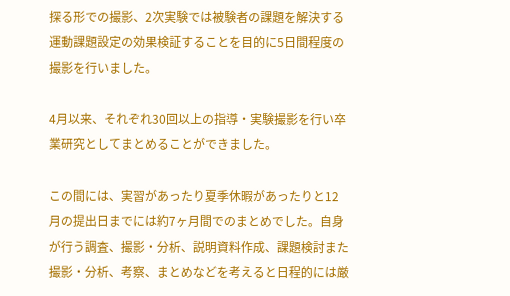探る形での撮影、2次実験では被験者の課題を解決する運動課題設定の効果検証することを目的に5日間程度の撮影を行いました。

4月以来、それぞれ30回以上の指導・実験撮影を行い卒業研究としてまとめることができました。

この間には、実習があったり夏季休暇があったりと12月の提出日までには約7ヶ月間でのまとめでした。自身が行う調査、撮影・分析、説明資料作成、課題検討また撮影・分析、考察、まとめなどを考えると日程的には厳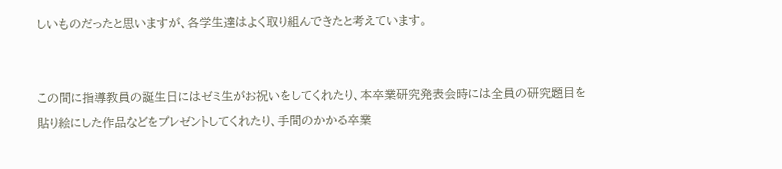しいものだったと思いますが、各学生達はよく取り組んできたと考えています。


この間に指導教員の誕生日にはゼミ生がお祝いをしてくれたり、本卒業研究発表会時には全員の研究題目を貼り絵にした作品などをプレゼントしてくれたり、手間のかかる卒業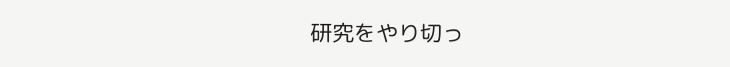研究をやり切っ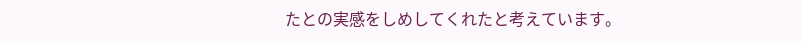たとの実感をしめしてくれたと考えています。